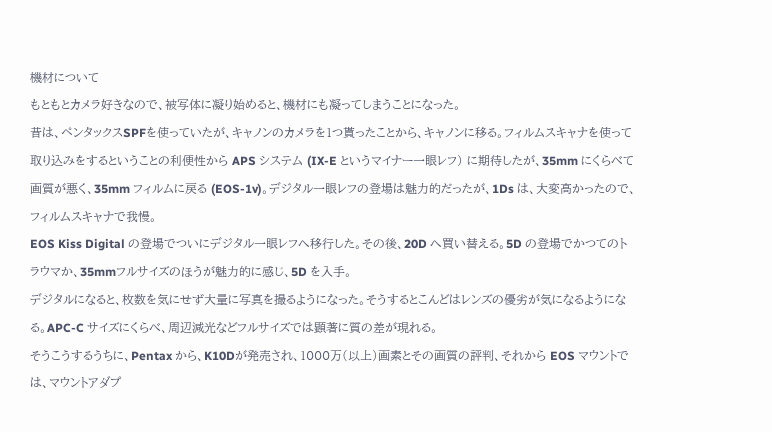機材について
もともとカメラ好きなので、被写体に凝り始めると、機材にも凝ってしまうことになった。
昔は、ペンタックスSPFを使っていたが、キャノンのカメラを1つ貰ったことから、キャノンに移る。フィルムスキャナを使って取り込みをするということの利便性から APS システム (IX-E というマイナー一眼レフ) に期待したが、35mm にくらべて画質が悪く、35mm フィルムに戻る (EOS-1v)。デジタル一眼レフの登場は魅力的だったが、1Ds は、大変高かったので、フィルムスキャナで我慢。
EOS Kiss Digital の登場でついにデジタル一眼レフへ移行した。その後、20D へ買い替える。5D の登場でかつてのトラウマか、35mmフルサイズのほうが魅力的に感じ、5D を入手。
デジタルになると、枚数を気にせず大量に写真を撮るようになった。そうするとこんどはレンズの優劣が気になるようになる。APC-C サイズにくらべ、周辺減光などフルサイズでは顕著に質の差が現れる。
そうこうするうちに、Pentax から、K10Dが発売され、1000万(以上)画素とその画質の評判、それから EOS マウントでは、マウントアダプ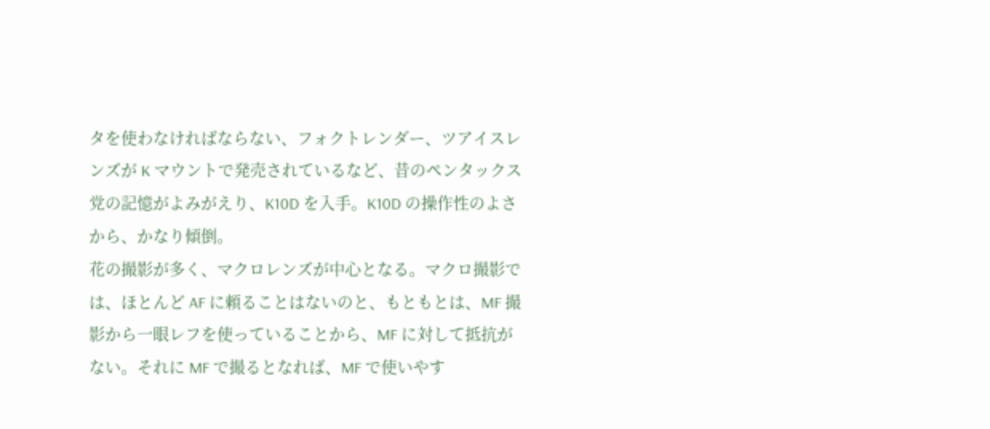タを使わなければならない、フォクトレンダー、ツアイスレンズが K マウントで発売されているなど、昔のペンタックス党の記憶がよみがえり、K10D を入手。K10D の操作性のよさから、かなり傾倒。
花の撮影が多く、マクロレンズが中心となる。マクロ撮影では、ほとんど AF に頼ることはないのと、もともとは、MF 撮影から一眼レフを使っていることから、MF に対して抵抗がない。それに MF で撮るとなれば、MF で使いやす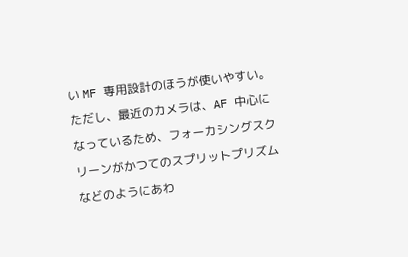い MF 専用設計のほうが使いやすい。
ただし、最近のカメラは、AF 中心になっているため、フォーカシングスクリーンがかつてのスプリットプリズムなどのようにあわ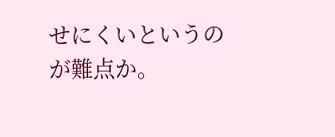せにくいというのが難点か。